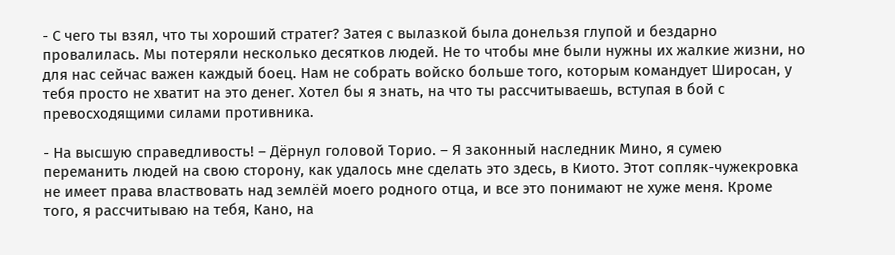- С чего ты взял, что ты хороший стратег? Затея с вылазкой была донельзя глупой и бездарно провалилась. Мы потеряли несколько десятков людей. Не то чтобы мне были нужны их жалкие жизни, но для нас сейчас важен каждый боец. Нам не собрать войско больше того, которым командует Широсан, у тебя просто не хватит на это денег. Хотел бы я знать, на что ты рассчитываешь, вступая в бой с превосходящими силами противника.

- На высшую справедливость! – Дёрнул головой Торио. – Я законный наследник Мино, я сумею переманить людей на свою сторону, как удалось мне сделать это здесь, в Киото. Этот сопляк-чужекровка не имеет права властвовать над землёй моего родного отца, и все это понимают не хуже меня. Кроме того, я рассчитываю на тебя, Кано, на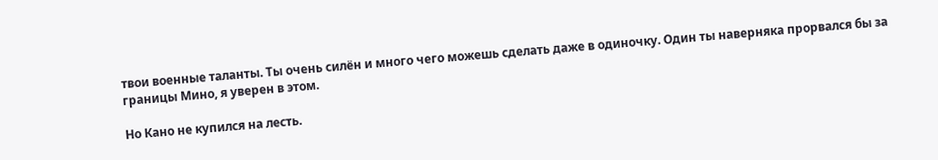твои военные таланты. Ты очень силён и много чего можешь сделать даже в одиночку. Один ты наверняка прорвался бы за границы Мино, я уверен в этом.

Но Кано не купился на лесть.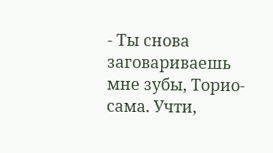- Ты снова заговариваешь мне зубы, Торио-сама. Учти,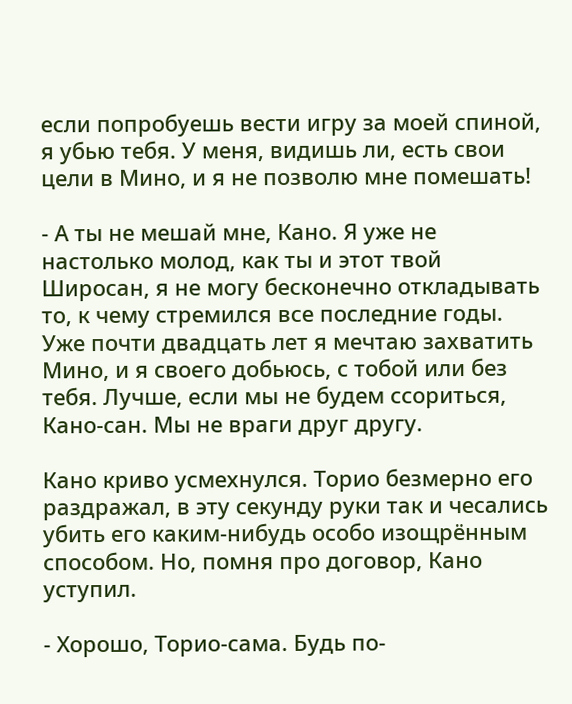если попробуешь вести игру за моей спиной, я убью тебя. У меня, видишь ли, есть свои цели в Мино, и я не позволю мне помешать!

- А ты не мешай мне, Кано. Я уже не настолько молод, как ты и этот твой Широсан, я не могу бесконечно откладывать то, к чему стремился все последние годы. Уже почти двадцать лет я мечтаю захватить Мино, и я своего добьюсь, с тобой или без тебя. Лучше, если мы не будем ссориться, Кано-сан. Мы не враги друг другу.

Кано криво усмехнулся. Торио безмерно его раздражал, в эту секунду руки так и чесались убить его каким-нибудь особо изощрённым способом. Но, помня про договор, Кано уступил.

- Хорошо, Торио-сама. Будь по-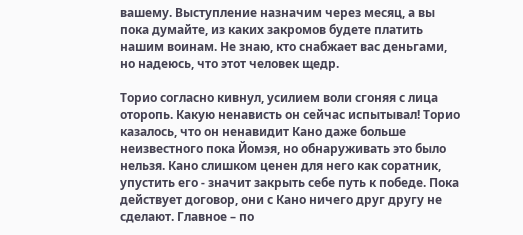вашему. Выступление назначим через месяц, а вы пока думайте, из каких закромов будете платить нашим воинам. Не знаю, кто снабжает вас деньгами, но надеюсь, что этот человек щедр.

Торио согласно кивнул, усилием воли сгоняя с лица оторопь. Какую ненависть он сейчас испытывал! Торио казалось, что он ненавидит Кано даже больше неизвестного пока Йомэя, но обнаруживать это было нельзя. Кано слишком ценен для него как соратник, упустить его - значит закрыть себе путь к победе. Пока действует договор, они с Кано ничего друг другу не сделают. Главное – по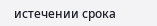истечении срока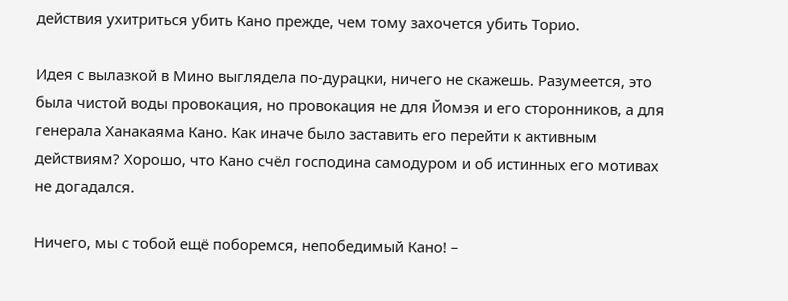действия ухитриться убить Кано прежде, чем тому захочется убить Торио.

Идея с вылазкой в Мино выглядела по-дурацки, ничего не скажешь. Разумеется, это была чистой воды провокация, но провокация не для Йомэя и его сторонников, а для генерала Ханакаяма Кано. Как иначе было заставить его перейти к активным действиям? Хорошо, что Кано счёл господина самодуром и об истинных его мотивах не догадался.

Ничего, мы с тобой ещё поборемся, непобедимый Кано! –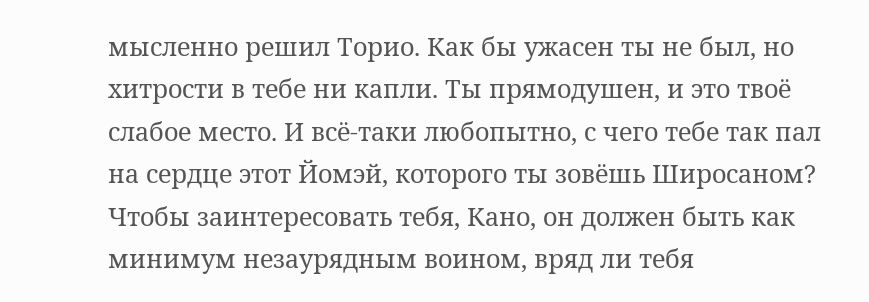мысленно решил Торио. Как бы ужасен ты не был, но хитрости в тебе ни капли. Ты прямодушен, и это твоё слабое место. И всё-таки любопытно, с чего тебе так пал на сердце этот Йомэй, которого ты зовёшь Широсаном? Чтобы заинтересовать тебя, Кано, он должен быть как минимум незаурядным воином, вряд ли тебя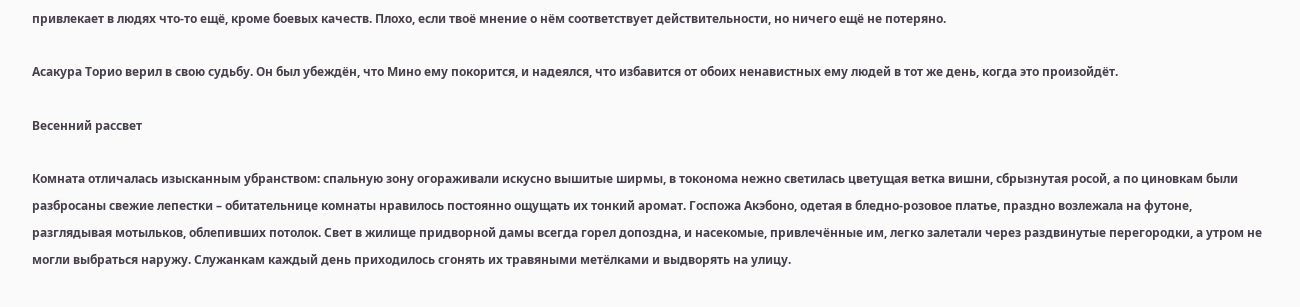привлекает в людях что-то ещё, кроме боевых качеств. Плохо, если твоё мнение о нём соответствует действительности, но ничего ещё не потеряно.

Асакура Торио верил в свою судьбу. Он был убеждён, что Мино ему покорится, и надеялся, что избавится от обоих ненавистных ему людей в тот же день, когда это произойдёт.

Весенний рассвет

Комната отличалась изысканным убранством: спальную зону огораживали искусно вышитые ширмы, в токонома нежно светилась цветущая ветка вишни, сбрызнутая росой, а по циновкам были разбросаны свежие лепестки – обитательнице комнаты нравилось постоянно ощущать их тонкий аромат. Госпожа Акэбоно, одетая в бледно-розовое платье, праздно возлежала на футоне, разглядывая мотыльков, облепивших потолок. Свет в жилище придворной дамы всегда горел допоздна, и насекомые, привлечённые им, легко залетали через раздвинутые перегородки, а утром не могли выбраться наружу. Служанкам каждый день приходилось сгонять их травяными метёлками и выдворять на улицу.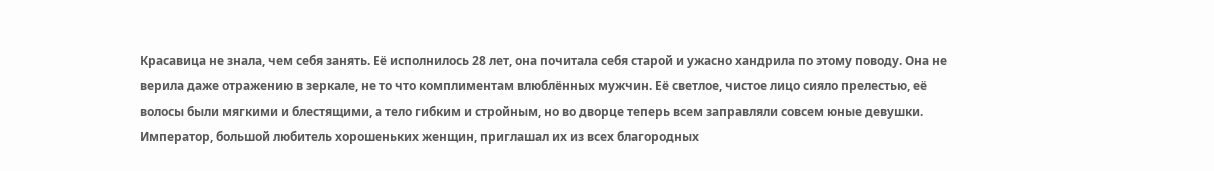Красавица не знала, чем себя занять. Её исполнилось 28 лет, она почитала себя старой и ужасно хандрила по этому поводу. Она не верила даже отражению в зеркале, не то что комплиментам влюблённых мужчин. Её светлое, чистое лицо сияло прелестью, её волосы были мягкими и блестящими, а тело гибким и стройным, но во дворце теперь всем заправляли совсем юные девушки. Император, большой любитель хорошеньких женщин, приглашал их из всех благородных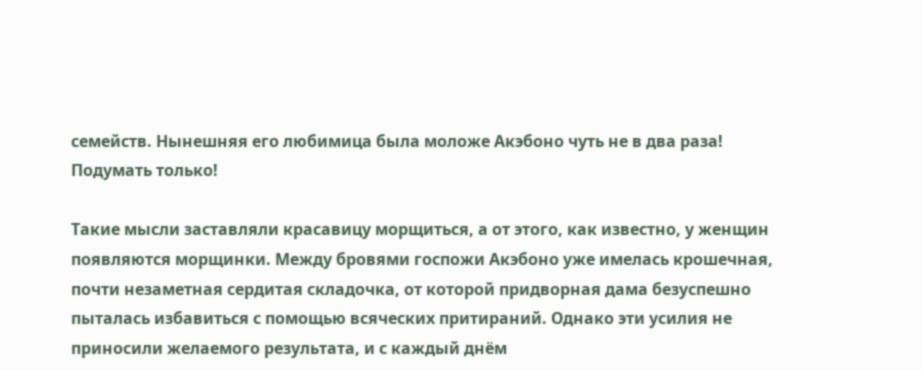семейств. Нынешняя его любимица была моложе Акэбоно чуть не в два раза! Подумать только!

Такие мысли заставляли красавицу морщиться, а от этого, как известно, у женщин появляются морщинки. Между бровями госпожи Акэбоно уже имелась крошечная, почти незаметная сердитая складочка, от которой придворная дама безуспешно пыталась избавиться с помощью всяческих притираний. Однако эти усилия не приносили желаемого результата, и с каждый днём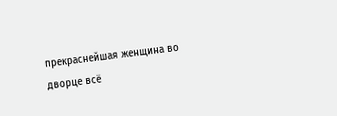прекраснейшая женщина во дворце всё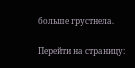больше грустнела.

Перейти на страницу: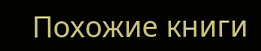Похожие книги